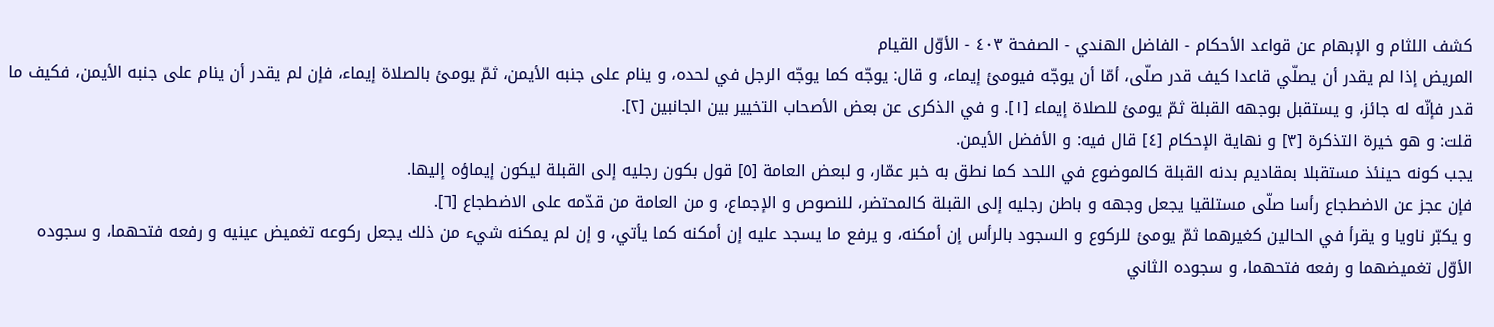كشف اللثام و الإبهام عن قواعد الأحكام - الفاضل الهندي - الصفحة ٤٠٣ - الأوّل القيام
المريض إذا لم يقدر أن يصلّي قاعدا كيف قدر صلّى، أمّا أن يوجّه فيومئ إيماء، و قال: يوجّه كما يوجّه الرجل في لحده، و ينام على جنبه الأيمن، ثمّ يومئ بالصلاة إيماء، فإن لم يقدر أن ينام على جنبه الأيمن، فكيف ما قدر فإنّه له جائز، و يستقبل بوجهه القبلة ثمّ يومئ للصلاة إيماء [١]. و في الذكرى عن بعض الأصحاب التخيير بين الجانبين [٢].
قلت: و هو خيرة التذكرة [٣] و نهاية الإحكام [٤] قال فيه: و الأفضل الأيمن.
يجب كونه حينئذ مستقبلا بمقاديم بدنه القبلة كالموضوع في اللحد كما نطق به خبر عمّار، و لبعض العامة [٥] قول بكون رجليه إلى القبلة ليكون إيماؤه إليها.
فإن عجز عن الاضطجاع رأسا صلّى مستلقيا يجعل وجهه و باطن رجليه إلى القبلة كالمحتضر، للنصوص و الإجماع، و من العامة من قدّمه على الاضطجاع [٦].
و يكبّر ناويا و يقرأ في الحالين كغيرهما ثمّ يومئ للركوع و السجود بالرأس إن أمكنه، و يرفع ما يسجد عليه إن أمكنه كما يأتي، و إن لم يمكنه شيء من ذلك يجعل ركوعه تغميض عينيه و رفعه فتحهما، و سجوده الأوّل تغميضهما و رفعه فتحهما، و سجوده الثاني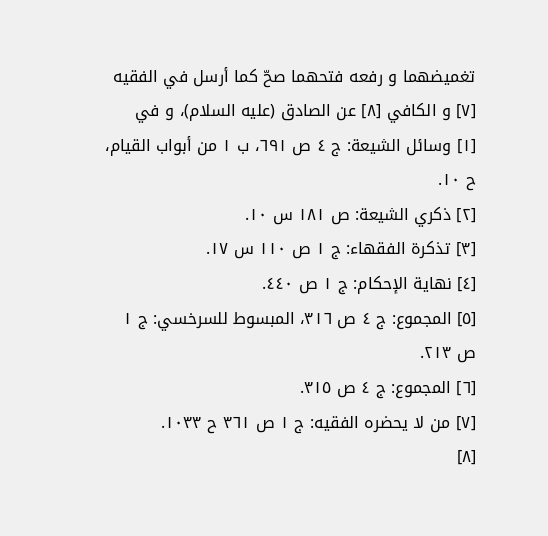تغميضهما و رفعه فتحهما صحّ كما أرسل في الفقيه [٧] و الكافي [٨] عن الصادق (عليه السلام)، و في
[١] وسائل الشيعة: ج ٤ ص ٦٩١، ب ١ من أبواب القيام، ح ١٠.
[٢] ذكري الشيعة: ص ١٨١ س ١٠.
[٣] تذكرة الفقهاء: ج ١ ص ١١٠ س ١٧.
[٤] نهاية الإحكام: ج ١ ص ٤٤٠.
[٥] المجموع: ج ٤ ص ٣١٦، المبسوط للسرخسي: ج ١ ص ٢١٣.
[٦] المجموع: ج ٤ ص ٣١٥.
[٧] من لا يحضره الفقيه: ج ١ ص ٣٦١ ح ١٠٣٣.
[٨]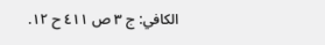الكافي: ج ٣ ص ٤١١ ح ١٢.